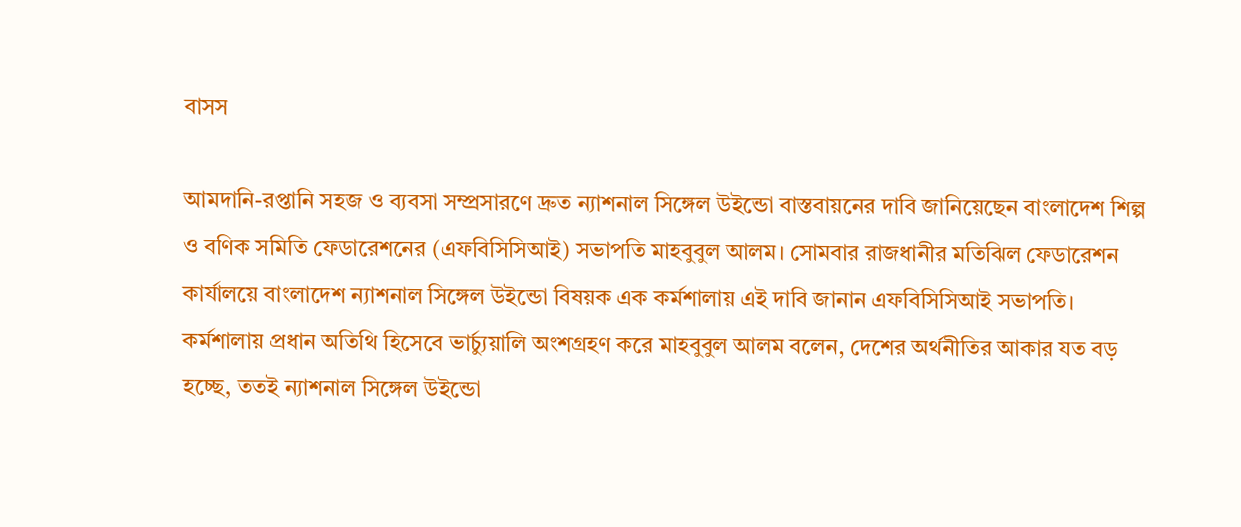বাসস

আমদানি-রপ্তানি সহজ ও ব্যবসা সম্প্রসারণে দ্রুত ন্যাশনাল সিঙ্গেল উইন্ডো বাস্তবায়নের দাবি জানিয়েছেন বাংলাদেশ শিল্প ও বণিক সমিতি ফেডারেশনের (এফবিসিসিআই) সভাপতি মাহবুবুল আলম। সোমবার রাজধানীর মতিঝিল ফেডারেশন কার্যালয়ে বাংলাদেশ ন্যাশনাল সিঙ্গেল উইন্ডো বিষয়ক এক কর্মশালায় এই দাবি জানান এফবিসিসিআই সভাপতি।
কর্মশালায় প্রধান অতিথি হিসেবে ভার্চ্যুয়ালি অংশগ্রহণ করে মাহবুবুল আলম বলেন, দেশের অর্থনীতির আকার যত বড় হচ্ছে, ততই ন্যাশনাল সিঙ্গেল উইন্ডো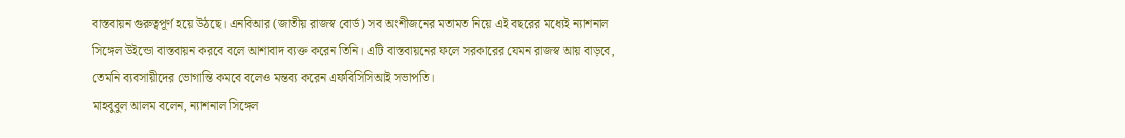বাস্তবায়ন গুরুত্বপূর্ণ হয়ে উঠছে। এনবিআর (জাতীয় রাজস্ব বোর্ড) সব অংশীজনের মতামত নিয়ে এই বছরের মধ্যেই ন্যাশনাল সিঙ্গেল উইন্ডো বাস্তবায়ন করবে বলে আশাবাদ ব্যক্ত করেন তিনি। এটি বাস্তবায়নের ফলে সরকারের যেমন রাজস্ব আয় বাড়বে, তেমনি ব্যবসায়ীদের ভোগান্তি কমবে বলেও মন্তব্য করেন এফবিসিসিআই সভাপতি।
মাহবুবুল আলম বলেন, ন্যাশনাল সিঙ্গেল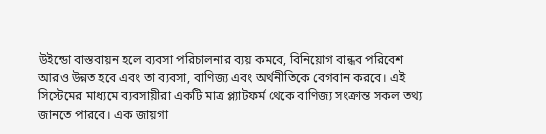উইন্ডো বাস্তবায়ন হলে ব্যবসা পরিচালনার ব্যয় কমবে, বিনিয়োগ বান্ধব পরিবেশ আরও উন্নত হবে এবং তা ব্যবসা, বাণিজ্য এবং অর্থনীতিকে বেগবান করবে। এই সিস্টেমের মাধ্যমে ব্যবসায়ীরা একটি মাত্র প্ল্যাটফর্ম থেকে বাণিজ্য সংক্রান্ত সকল তথ্য জানতে পারবে। এক জায়গা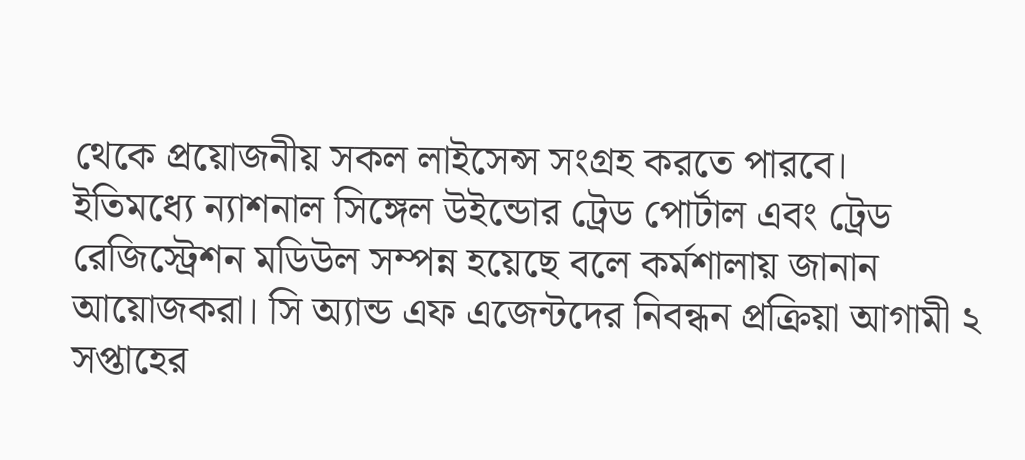থেকে প্রয়োজনীয় সকল লাইসেন্স সংগ্রহ করতে পারবে।
ইতিমধ্যে ন্যাশনাল সিঙ্গেল উইন্ডোর ট্রেড পোর্টাল এবং ট্রেড রেজিস্ট্রেশন মডিউল সম্পন্ন হয়েছে বলে কর্মশালায় জানান আয়োজকরা। সি অ্যান্ড এফ এজেন্টদের নিবন্ধন প্রক্রিয়া আগামী ২ সপ্তাহের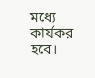মধ্যে কার্যকর হবে।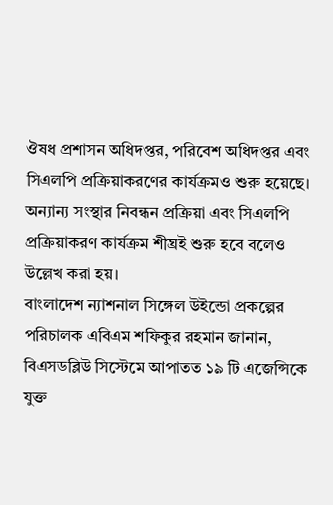ঔষধ প্রশাসন অধিদপ্তর, পরিবেশ অধিদপ্তর এবং সিএলপি প্রক্রিয়াকরণের কার্যক্রমও শুরু হয়েছে। অন্যান্য সংস্থার নিবন্ধন প্রক্রিয়া এবং সিএলপি প্রক্রিয়াকরণ কার্যক্রম শীঘ্রই শুরু হবে বলেও উল্লেখ করা হয়।
বাংলাদেশ ন্যাশনাল সিঙ্গেল উইন্ডো প্রকল্পের পরিচালক এবিএম শফিকুর রহমান জানান, বিএসডব্লিউ সিস্টেমে আপাতত ১৯ টি এজেন্সিকে যুক্ত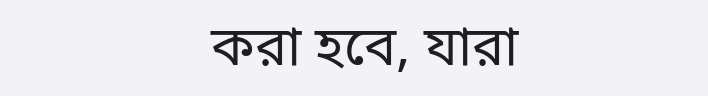করা হবে, যারা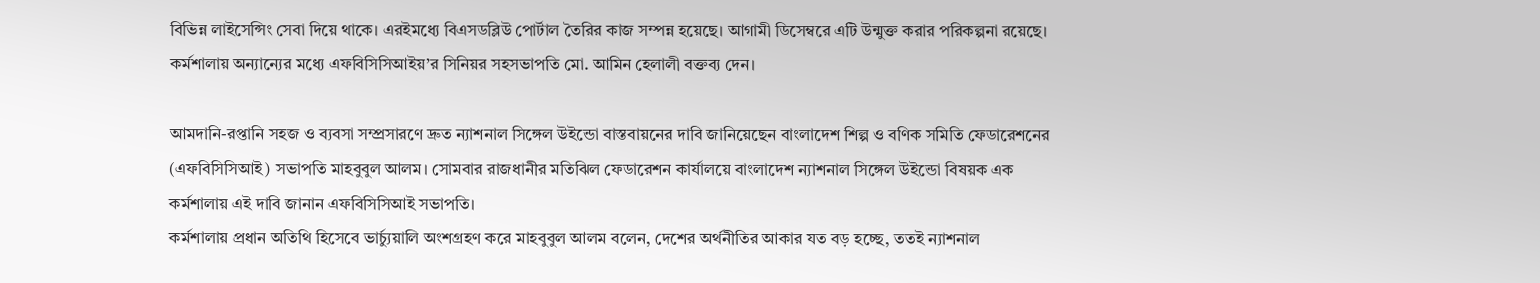বিভিন্ন লাইসেন্সিং সেবা দিয়ে থাকে। এরইমধ্যে বিএসডব্লিউ পোর্টাল তৈরির কাজ সম্পন্ন হয়েছে। আগামী ডিসেম্বরে এটি উন্মুক্ত করার পরিকল্পনা রয়েছে।
কর্মশালায় অন্যান্যের মধ্যে এফবিসিসিআইয়’র সিনিয়র সহসভাপতি মো. আমিন হেলালী বক্তব্য দেন।

আমদানি-রপ্তানি সহজ ও ব্যবসা সম্প্রসারণে দ্রুত ন্যাশনাল সিঙ্গেল উইন্ডো বাস্তবায়নের দাবি জানিয়েছেন বাংলাদেশ শিল্প ও বণিক সমিতি ফেডারেশনের (এফবিসিসিআই) সভাপতি মাহবুবুল আলম। সোমবার রাজধানীর মতিঝিল ফেডারেশন কার্যালয়ে বাংলাদেশ ন্যাশনাল সিঙ্গেল উইন্ডো বিষয়ক এক কর্মশালায় এই দাবি জানান এফবিসিসিআই সভাপতি।
কর্মশালায় প্রধান অতিথি হিসেবে ভার্চ্যুয়ালি অংশগ্রহণ করে মাহবুবুল আলম বলেন, দেশের অর্থনীতির আকার যত বড় হচ্ছে, ততই ন্যাশনাল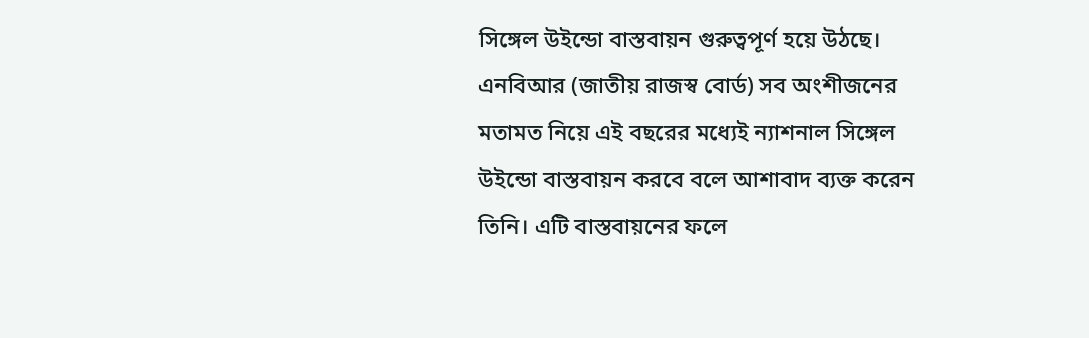সিঙ্গেল উইন্ডো বাস্তবায়ন গুরুত্বপূর্ণ হয়ে উঠছে। এনবিআর (জাতীয় রাজস্ব বোর্ড) সব অংশীজনের মতামত নিয়ে এই বছরের মধ্যেই ন্যাশনাল সিঙ্গেল উইন্ডো বাস্তবায়ন করবে বলে আশাবাদ ব্যক্ত করেন তিনি। এটি বাস্তবায়নের ফলে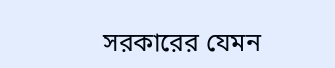সরকারের যেমন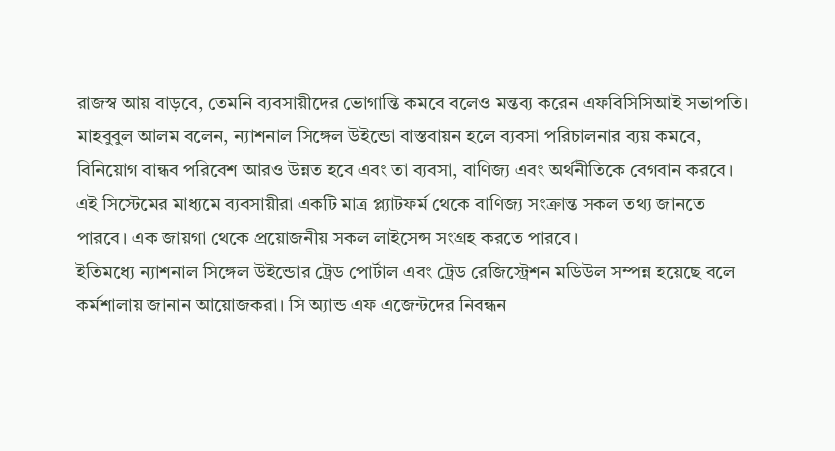রাজস্ব আয় বাড়বে, তেমনি ব্যবসায়ীদের ভোগান্তি কমবে বলেও মন্তব্য করেন এফবিসিসিআই সভাপতি।
মাহবুবুল আলম বলেন, ন্যাশনাল সিঙ্গেল উইন্ডো বাস্তবায়ন হলে ব্যবসা পরিচালনার ব্যয় কমবে, বিনিয়োগ বান্ধব পরিবেশ আরও উন্নত হবে এবং তা ব্যবসা, বাণিজ্য এবং অর্থনীতিকে বেগবান করবে। এই সিস্টেমের মাধ্যমে ব্যবসায়ীরা একটি মাত্র প্ল্যাটফর্ম থেকে বাণিজ্য সংক্রান্ত সকল তথ্য জানতে পারবে। এক জায়গা থেকে প্রয়োজনীয় সকল লাইসেন্স সংগ্রহ করতে পারবে।
ইতিমধ্যে ন্যাশনাল সিঙ্গেল উইন্ডোর ট্রেড পোর্টাল এবং ট্রেড রেজিস্ট্রেশন মডিউল সম্পন্ন হয়েছে বলে কর্মশালায় জানান আয়োজকরা। সি অ্যান্ড এফ এজেন্টদের নিবন্ধন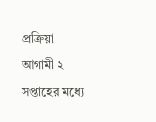প্রক্রিয়া আগামী ২ সপ্তাহের মধ্যে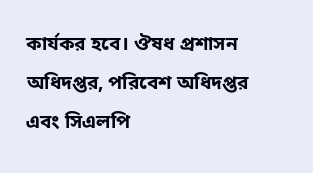কার্যকর হবে। ঔষধ প্রশাসন অধিদপ্তর, পরিবেশ অধিদপ্তর এবং সিএলপি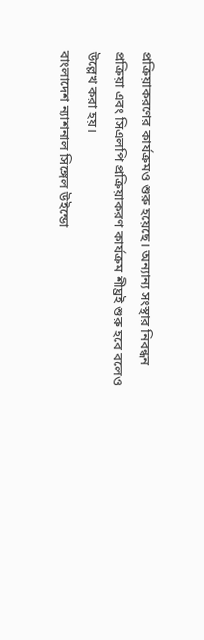প্রক্রিয়াকরণের কার্যক্রমও শুরু হয়েছে। অন্যান্য সংস্থার নিবন্ধন প্রক্রিয়া এবং সিএলপি প্রক্রিয়াকরণ কার্যক্রম শীঘ্রই শুরু হবে বলেও উল্লেখ করা হয়।
বাংলাদেশ ন্যাশনাল সিঙ্গেল উইন্ডো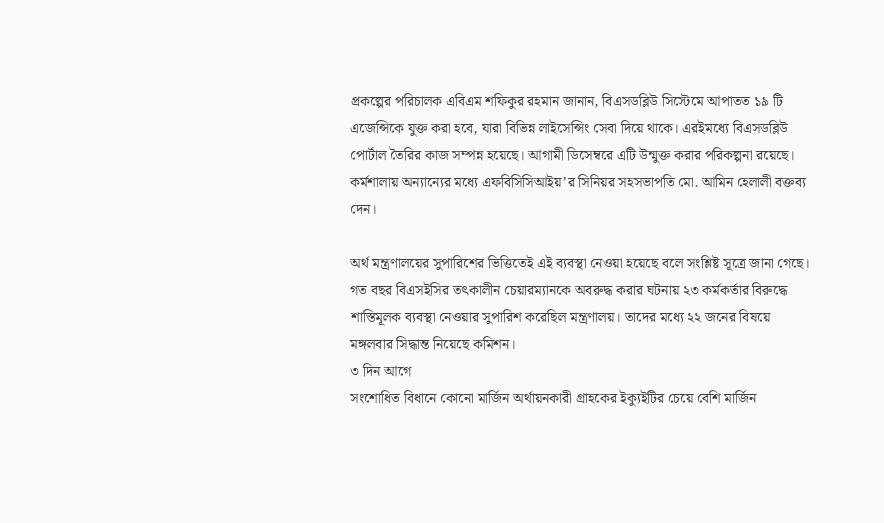প্রকল্পের পরিচালক এবিএম শফিকুর রহমান জানান, বিএসডব্লিউ সিস্টেমে আপাতত ১৯ টি এজেন্সিকে যুক্ত করা হবে, যারা বিভিন্ন লাইসেন্সিং সেবা দিয়ে থাকে। এরইমধ্যে বিএসডব্লিউ পোর্টাল তৈরির কাজ সম্পন্ন হয়েছে। আগামী ডিসেম্বরে এটি উন্মুক্ত করার পরিকল্পনা রয়েছে।
কর্মশালায় অন্যান্যের মধ্যে এফবিসিসিআইয়’র সিনিয়র সহসভাপতি মো. আমিন হেলালী বক্তব্য দেন।

অর্থ মন্ত্রণালয়ের সুপারিশের ভিত্তিতেই এই ব্যবস্থা নেওয়া হয়েছে বলে সংশ্লিষ্ট সূত্রে জানা গেছে। গত বছর বিএসইসির তৎকালীন চেয়ারম্যানকে অবরুদ্ধ করার ঘটনায় ২৩ কর্মকর্তার বিরুদ্ধে শাস্তিমূলক ব্যবস্থা নেওয়ার সুপারিশ করেছিল মন্ত্রণালয়। তাদের মধ্যে ২২ জনের বিষয়ে মঙ্গলবার সিদ্ধান্ত নিয়েছে কমিশন।
৩ দিন আগে
সংশোধিত বিধানে কোনো মার্জিন অর্থায়নকারী গ্রাহকের ইক্যুইটির চেয়ে বেশি মার্জিন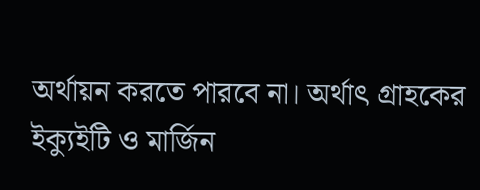অর্থায়ন করতে পারবে না। অর্থাৎ গ্রাহকের ইক্যুইটি ও মার্জিন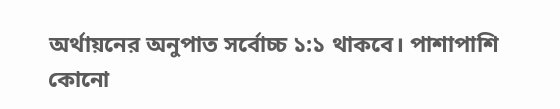অর্থায়নের অনুপাত সর্বোচ্চ ১:১ থাকবে। পাশাপাশি কোনো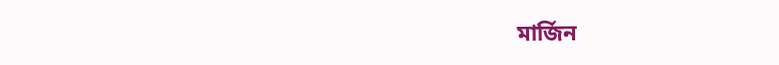মার্জিন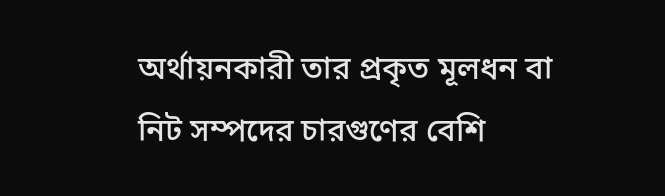অর্থায়নকারী তার প্রকৃত মূলধন বা নিট সম্পদের চারগুণের বেশি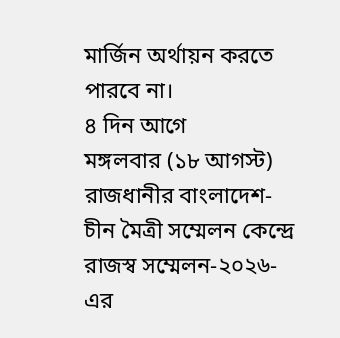মার্জিন অর্থায়ন করতে পারবে না।
৪ দিন আগে
মঙ্গলবার (১৮ আগস্ট) রাজধানীর বাংলাদেশ-চীন মৈত্রী সম্মেলন কেন্দ্রে রাজস্ব সম্মেলন-২০২৬-এর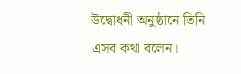উদ্বোধনী অনুষ্ঠানে তিনি এসব কথা বলেন।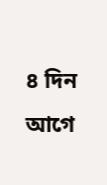৪ দিন আগে